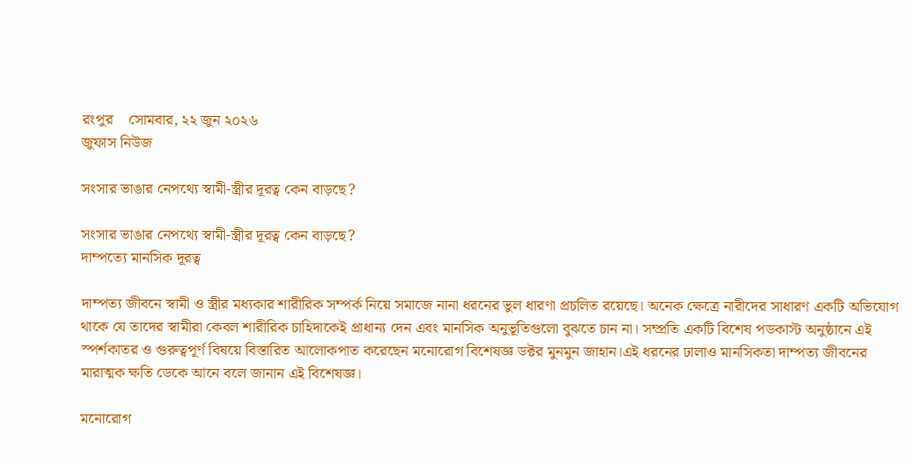রংপুর    সোমবার, ২২ জুন ২০২৬
জুফাস নিউজ

সংসার ভাঙার নেপথ্যে স্বামী-স্ত্রীর দূরত্ব কেন বাড়ছে?

সংসার ভাঙার নেপথ্যে স্বামী-স্ত্রীর দূরত্ব কেন বাড়ছে?
দাম্পত্যে মানসিক দূরত্ব

দাম্পত্য জীবনে স্বামী ও স্ত্রীর মধ্যকার শারীরিক সম্পর্ক নিয়ে সমাজে নানা ধরনের ভুল ধারণা প্রচলিত রয়েছে। অনেক ক্ষেত্রে নারীদের সাধারণ একটি অভিযোগ থাকে যে তাদের স্বামীরা কেবল শারীরিক চাহিদাকেই প্রাধান্য দেন এবং মানসিক অনুভূতিগুলো বুঝতে চান না। সম্প্রতি একটি বিশেষ পডকাস্ট অনুষ্ঠানে এই স্পর্শকাতর ও গুরুত্বপূর্ণ বিষয়ে বিস্তারিত আলোকপাত করেছেন মনোরোগ বিশেষজ্ঞ ডক্টর মুনমুন জাহান।এই ধরনের ঢালাও মানসিকতা দাম্পত্য জীবনের মারাত্মক ক্ষতি ডেকে আনে বলে জানান এই বিশেষজ্ঞ।

মনোরোগ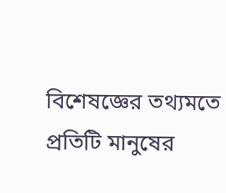বিশেষজ্ঞের তথ্যমতে প্রতিটি মানুষের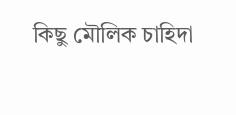কিছু মৌলিক চাহিদা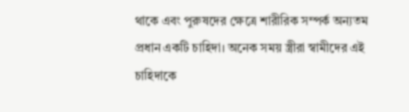থাকে এবং পুরুষদের ক্ষেত্রে শারীরিক সম্পর্ক অন্যতম প্রধান একটি চাহিদা। অনেক সময় স্ত্রীরা স্বামীদের এই চাহিদাকে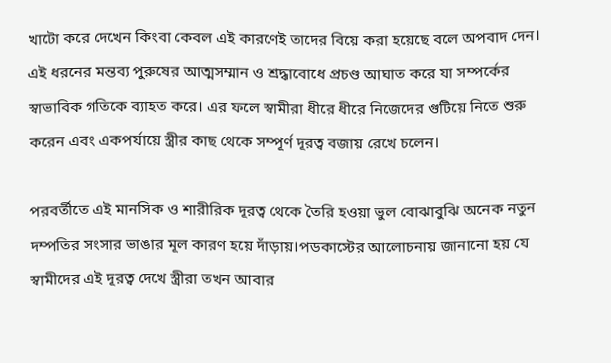খাটো করে দেখেন কিংবা কেবল এই কারণেই তাদের বিয়ে করা হয়েছে বলে অপবাদ দেন। এই ধরনের মন্তব্য পুরুষের আত্মসম্মান ও শ্রদ্ধাবোধে প্রচণ্ড আঘাত করে যা সম্পর্কের স্বাভাবিক গতিকে ব্যাহত করে। এর ফলে স্বামীরা ধীরে ধীরে নিজেদের গুটিয়ে নিতে শুরু করেন এবং একপর্যায়ে স্ত্রীর কাছ থেকে সম্পূর্ণ দূরত্ব বজায় রেখে চলেন।

পরবর্তীতে এই মানসিক ও শারীরিক দূরত্ব থেকে তৈরি হওয়া ভুল বোঝাবুঝি অনেক নতুন দম্পতির সংসার ভাঙার মূল কারণ হয়ে দাঁড়ায়।পডকাস্টের আলোচনায় জানানো হয় যে স্বামীদের এই দূরত্ব দেখে স্ত্রীরা তখন আবার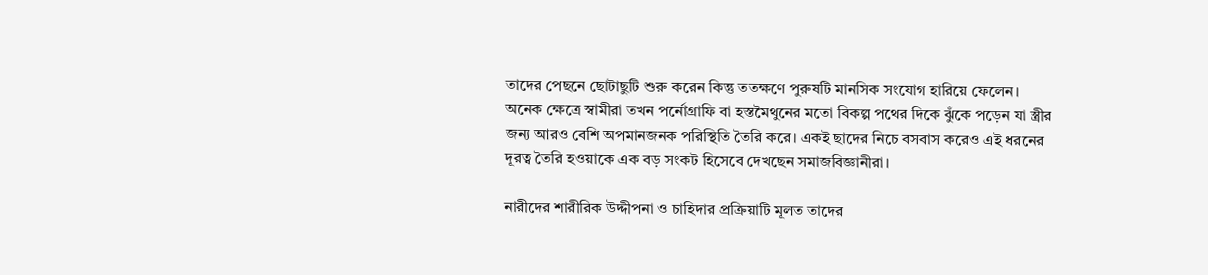তাদের পেছনে ছোটাছুটি শুরু করেন কিন্তু ততক্ষণে পুরুষটি মানসিক সংযোগ হারিয়ে ফেলেন। অনেক ক্ষেত্রে স্বামীরা তখন পর্নোগ্রাফি বা হস্তমৈথুনের মতো বিকল্প পথের দিকে ঝুঁকে পড়েন যা স্ত্রীর জন্য আরও বেশি অপমানজনক পরিস্থিতি তৈরি করে। একই ছাদের নিচে বসবাস করেও এই ধরনের দূরত্ব তৈরি হওয়াকে এক বড় সংকট হিসেবে দেখছেন সমাজবিজ্ঞানীরা।

নারীদের শারীরিক উদ্দীপনা ও চাহিদার প্রক্রিয়াটি মূলত তাদের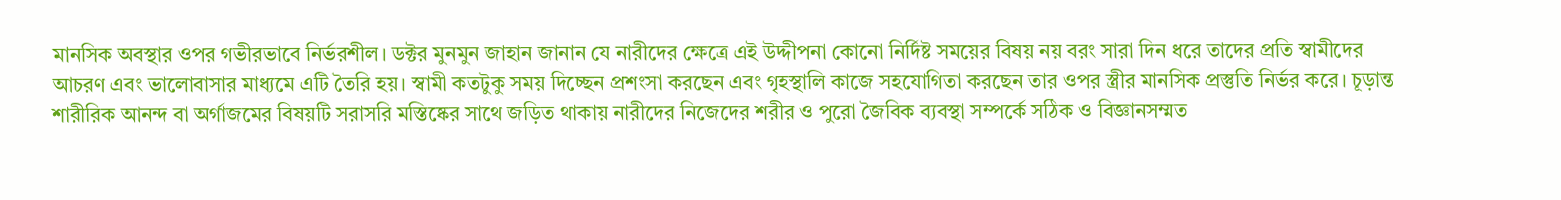মানসিক অবস্থার ওপর গভীরভাবে নির্ভরশীল। ডক্টর মুনমুন জাহান জানান যে নারীদের ক্ষেত্রে এই উদ্দীপনা কোনো নির্দিষ্ট সময়ের বিষয় নয় বরং সারা দিন ধরে তাদের প্রতি স্বামীদের আচরণ এবং ভালোবাসার মাধ্যমে এটি তৈরি হয়। স্বামী কতটুকু সময় দিচ্ছেন প্রশংসা করছেন এবং গৃহস্থালি কাজে সহযোগিতা করছেন তার ওপর স্ত্রীর মানসিক প্রস্তুতি নির্ভর করে। চূড়ান্ত শারীরিক আনন্দ বা অর্গাজমের বিষয়টি সরাসরি মস্তিষ্কের সাথে জড়িত থাকায় নারীদের নিজেদের শরীর ও পুরো জৈবিক ব্যবস্থা সম্পর্কে সঠিক ও বিজ্ঞানসম্মত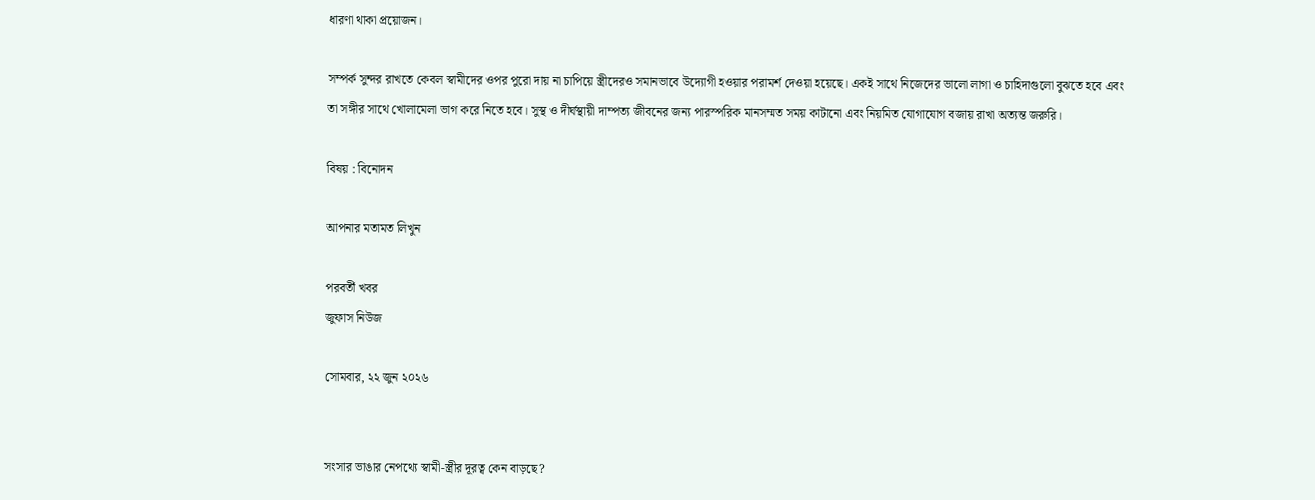ধারণা থাকা প্রয়োজন।

সম্পর্ক সুন্দর রাখতে কেবল স্বামীদের ওপর পুরো দায় না চাপিয়ে স্ত্রীদেরও সমানভাবে উদ্যোগী হওয়ার পরামর্শ দেওয়া হয়েছে। একই সাথে নিজেদের ভালো লাগা ও চাহিদাগুলো বুঝতে হবে এবং তা সঙ্গীর সাথে খোলামেলা ভাগ করে নিতে হবে। সুস্থ ও দীর্ঘস্থায়ী দাম্পত্য জীবনের জন্য পারস্পরিক মানসম্মত সময় কাটানো এবং নিয়মিত যোগাযোগ বজায় রাখা অত্যন্ত জরুরি।

বিষয় : বিনোদন

আপনার মতামত লিখুন

পরবর্তী খবর
জুফাস নিউজ

সোমবার, ২২ জুন ২০২৬


সংসার ভাঙার নেপথ্যে স্বামী-স্ত্রীর দূরত্ব কেন বাড়ছে?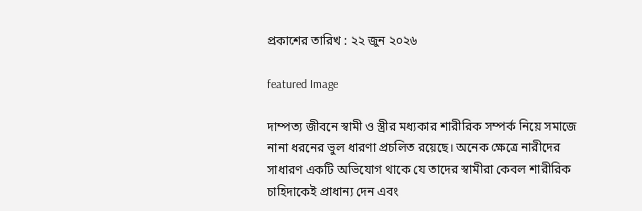প্রকাশের তারিখ : ২২ জুন ২০২৬

featured Image

দাম্পত্য জীবনে স্বামী ও স্ত্রীর মধ্যকার শারীরিক সম্পর্ক নিয়ে সমাজে নানা ধরনের ভুল ধারণা প্রচলিত রয়েছে। অনেক ক্ষেত্রে নারীদের সাধারণ একটি অভিযোগ থাকে যে তাদের স্বামীরা কেবল শারীরিক চাহিদাকেই প্রাধান্য দেন এবং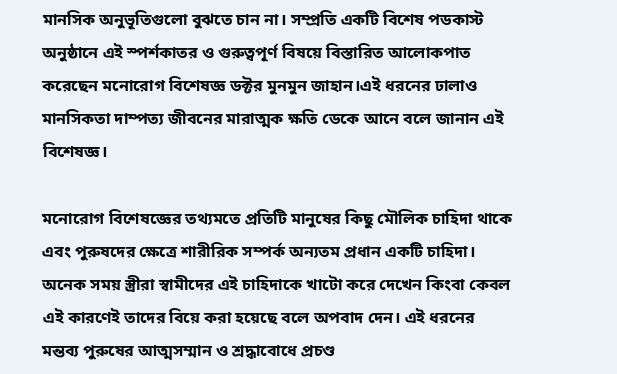মানসিক অনুভূতিগুলো বুঝতে চান না। সম্প্রতি একটি বিশেষ পডকাস্ট অনুষ্ঠানে এই স্পর্শকাতর ও গুরুত্বপূর্ণ বিষয়ে বিস্তারিত আলোকপাত করেছেন মনোরোগ বিশেষজ্ঞ ডক্টর মুনমুন জাহান।এই ধরনের ঢালাও মানসিকতা দাম্পত্য জীবনের মারাত্মক ক্ষতি ডেকে আনে বলে জানান এই বিশেষজ্ঞ।

মনোরোগ বিশেষজ্ঞের তথ্যমতে প্রতিটি মানুষের কিছু মৌলিক চাহিদা থাকে এবং পুরুষদের ক্ষেত্রে শারীরিক সম্পর্ক অন্যতম প্রধান একটি চাহিদা। অনেক সময় স্ত্রীরা স্বামীদের এই চাহিদাকে খাটো করে দেখেন কিংবা কেবল এই কারণেই তাদের বিয়ে করা হয়েছে বলে অপবাদ দেন। এই ধরনের মন্তব্য পুরুষের আত্মসম্মান ও শ্রদ্ধাবোধে প্রচণ্ড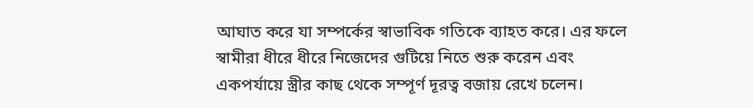আঘাত করে যা সম্পর্কের স্বাভাবিক গতিকে ব্যাহত করে। এর ফলে স্বামীরা ধীরে ধীরে নিজেদের গুটিয়ে নিতে শুরু করেন এবং একপর্যায়ে স্ত্রীর কাছ থেকে সম্পূর্ণ দূরত্ব বজায় রেখে চলেন।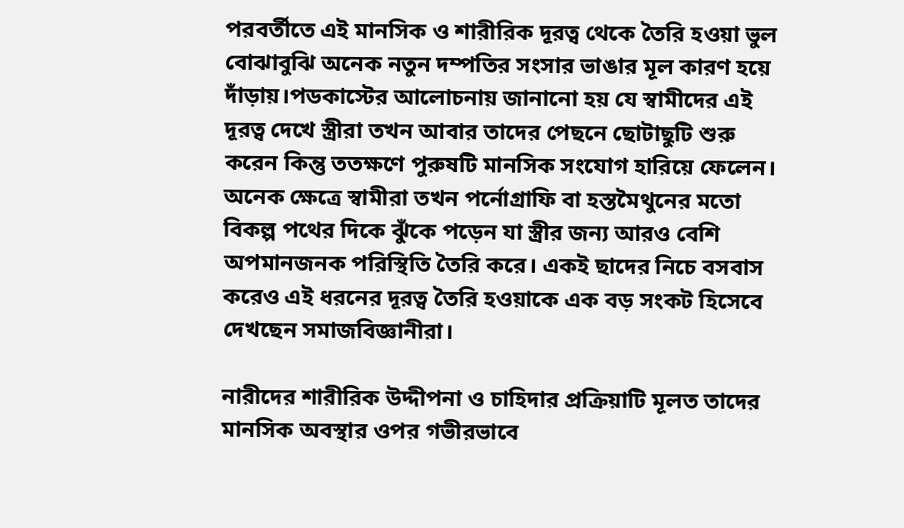পরবর্তীতে এই মানসিক ও শারীরিক দূরত্ব থেকে তৈরি হওয়া ভুল বোঝাবুঝি অনেক নতুন দম্পতির সংসার ভাঙার মূল কারণ হয়ে দাঁড়ায়।পডকাস্টের আলোচনায় জানানো হয় যে স্বামীদের এই দূরত্ব দেখে স্ত্রীরা তখন আবার তাদের পেছনে ছোটাছুটি শুরু করেন কিন্তু ততক্ষণে পুরুষটি মানসিক সংযোগ হারিয়ে ফেলেন। অনেক ক্ষেত্রে স্বামীরা তখন পর্নোগ্রাফি বা হস্তমৈথুনের মতো বিকল্প পথের দিকে ঝুঁকে পড়েন যা স্ত্রীর জন্য আরও বেশি অপমানজনক পরিস্থিতি তৈরি করে। একই ছাদের নিচে বসবাস করেও এই ধরনের দূরত্ব তৈরি হওয়াকে এক বড় সংকট হিসেবে দেখছেন সমাজবিজ্ঞানীরা।

নারীদের শারীরিক উদ্দীপনা ও চাহিদার প্রক্রিয়াটি মূলত তাদের মানসিক অবস্থার ওপর গভীরভাবে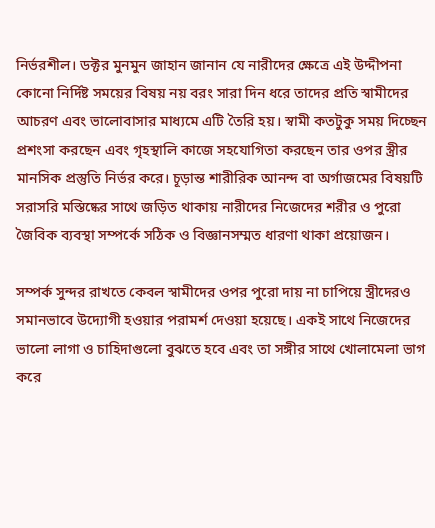নির্ভরশীল। ডক্টর মুনমুন জাহান জানান যে নারীদের ক্ষেত্রে এই উদ্দীপনা কোনো নির্দিষ্ট সময়ের বিষয় নয় বরং সারা দিন ধরে তাদের প্রতি স্বামীদের আচরণ এবং ভালোবাসার মাধ্যমে এটি তৈরি হয়। স্বামী কতটুকু সময় দিচ্ছেন প্রশংসা করছেন এবং গৃহস্থালি কাজে সহযোগিতা করছেন তার ওপর স্ত্রীর মানসিক প্রস্তুতি নির্ভর করে। চূড়ান্ত শারীরিক আনন্দ বা অর্গাজমের বিষয়টি সরাসরি মস্তিষ্কের সাথে জড়িত থাকায় নারীদের নিজেদের শরীর ও পুরো জৈবিক ব্যবস্থা সম্পর্কে সঠিক ও বিজ্ঞানসম্মত ধারণা থাকা প্রয়োজন।

সম্পর্ক সুন্দর রাখতে কেবল স্বামীদের ওপর পুরো দায় না চাপিয়ে স্ত্রীদেরও সমানভাবে উদ্যোগী হওয়ার পরামর্শ দেওয়া হয়েছে। একই সাথে নিজেদের ভালো লাগা ও চাহিদাগুলো বুঝতে হবে এবং তা সঙ্গীর সাথে খোলামেলা ভাগ করে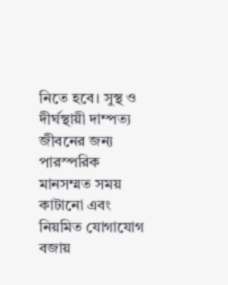নিতে হবে। সুস্থ ও দীর্ঘস্থায়ী দাম্পত্য জীবনের জন্য পারস্পরিক মানসম্মত সময় কাটানো এবং নিয়মিত যোগাযোগ বজায়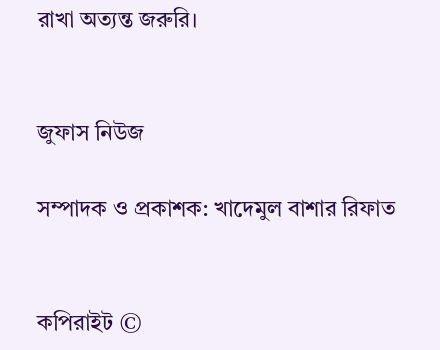রাখা অত্যন্ত জরুরি।


জুফাস নিউজ

সম্পাদক ও প্রকাশক: খাদেমুল বাশার রিফাত


কপিরাইট ©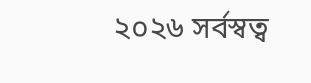২০২৬ সর্বস্বত্ব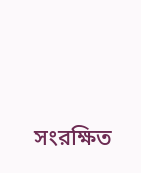সংরক্ষিত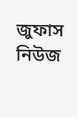জুফাস নিউজ